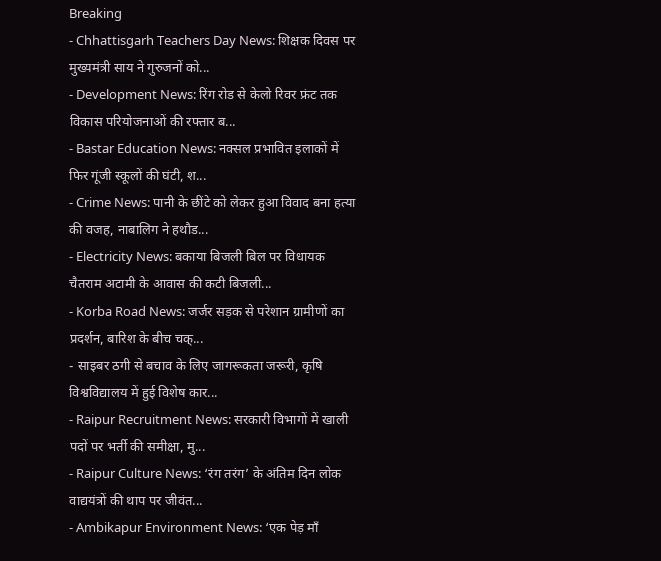Breaking
- Chhattisgarh Teachers Day News: शिक्षक दिवस पर मुख्यमंत्री साय ने गुरुजनों को...
- Development News: रिंग रोड से केलो रिवर फ्रंट तक विकास परियोजनाओं की रफ्तार ब...
- Bastar Education News: नक्सल प्रभावित इलाकों में फिर गूंजी स्कूलों की घंटी, श...
- Crime News: पानी के छींटे को लेकर हुआ विवाद बना हत्या की वजह, नाबालिग ने हथौड...
- Electricity News: बकाया बिजली बिल पर विधायक चैतराम अटामी के आवास की कटी बिजली...
- Korba Road News: जर्जर सड़क से परेशान ग्रामीणों का प्रदर्शन, बारिश के बीच चक्...
- साइबर ठगी से बचाव के लिए जागरूकता जरूरी, कृषि विश्वविद्यालय में हुई विशेष कार...
- Raipur Recruitment News: सरकारी विभागों में खाली पदों पर भर्ती की समीक्षा, मु...
- Raipur Culture News: ‘रंग तरंग’ के अंतिम दिन लोक वाद्ययंत्रों की थाप पर जीवंत...
- Ambikapur Environment News: ‘एक पेड़ माँ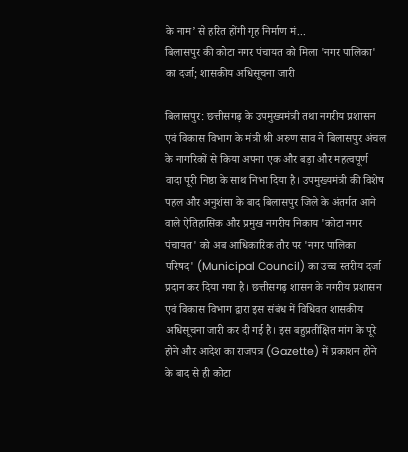के नाम’ से हरित होंगी गृह निर्माण मं...
बिलासपुर की कोटा नगर पंचायत को मिला 'नगर पालिका' का दर्जा; शासकीय अधिसूचना जारी

बिलासपुर: छत्तीसगढ़ के उपमुख्यमंत्री तथा नगरीय प्रशासन एवं विकास विभाग के मंत्री श्री अरुण साव ने बिलासपुर अंचल के नागरिकों से किया अपना एक और बड़ा और महत्वपूर्ण वादा पूरी निष्ठा के साथ निभा दिया है। उपमुख्यमंत्री की विशेष पहल और अनुशंसा के बाद बिलासपुर जिले के अंतर्गत आने वाले ऐतिहासिक और प्रमुख नगरीय निकाय 'कोटा नगर पंचायत' को अब आधिकारिक तौर पर 'नगर पालिका परिषद' (Municipal Council) का उच्च स्तरीय दर्जा प्रदान कर दिया गया है। छत्तीसगढ़ शासन के नगरीय प्रशासन एवं विकास विभाग द्वारा इस संबंध में विधिवत शासकीय अधिसूचना जारी कर दी गई है। इस बहुप्रतीक्षित मांग के पूरे होने और आदेश का राजपत्र (Gazette) में प्रकाशन होने के बाद से ही कोटा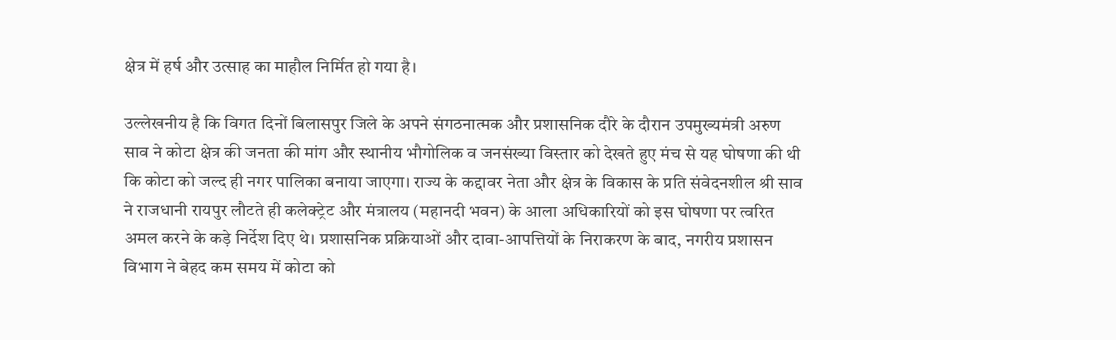क्षेत्र में हर्ष और उत्साह का माहौल निर्मित हो गया है।

उल्लेखनीय है कि विगत दिनों बिलासपुर जिले के अपने संगठनात्मक और प्रशासनिक दौरे के दौरान उपमुख्यमंत्री अरुण साव ने कोटा क्षेत्र की जनता की मांग और स्थानीय भौगोलिक व जनसंख्या विस्तार को देखते हुए मंच से यह घोषणा की थी कि कोटा को जल्द ही नगर पालिका बनाया जाएगा। राज्य के कद्दावर नेता और क्षेत्र के विकास के प्रति संवेदनशील श्री साव ने राजधानी रायपुर लौटते ही कलेक्ट्रेट और मंत्रालय (महानदी भवन) के आला अधिकारियों को इस घोषणा पर त्वरित अमल करने के कड़े निर्देश दिए थे। प्रशासनिक प्रक्रियाओं और दावा-आपत्तियों के निराकरण के बाद, नगरीय प्रशासन विभाग ने बेहद कम समय में कोटा को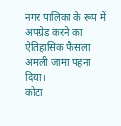नगर पालिका के रूप में अपग्रेड करने का ऐतिहासिक फैसला अमली जामा पहना दिया।
कोटा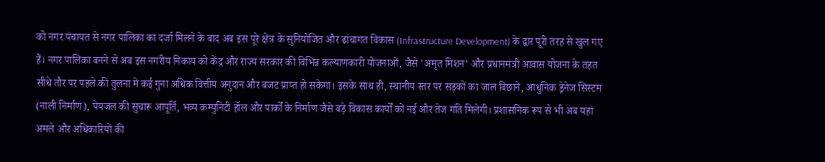को नगर पंचायत से नगर पालिका का दर्जा मिलने के बाद अब इस पूरे क्षेत्र के सुनियोजित और ढांचागत विकास (Infrastructure Development) के द्वार पूरी तरह से खुल गए हैं। नगर पालिका बनने से अब इस नगरीय निकाय को केंद्र और राज्य सरकार की विभिन्न कल्याणकारी योजनाओं, जैसे 'अमृत मिशन' और प्रधानमंत्री आवास योजना के तहत सीधे तौर पर पहले की तुलना में कई गुना अधिक वित्तीय अनुदान और बजट प्राप्त हो सकेगा। इसके साथ ही, स्थानीय स्तर पर सड़कों का जाल बिछाने, आधुनिक ड्रेनेज सिस्टम (नाली निर्माण), पेयजल की सुचारू आपूर्ति, भव्य कम्युनिटी हॉल और पार्कों के निर्माण जैसे बड़े विकास कार्यों को नई और तेज गति मिलेगी। प्रशासनिक रूप से भी अब यहां अमले और अधिकारियों की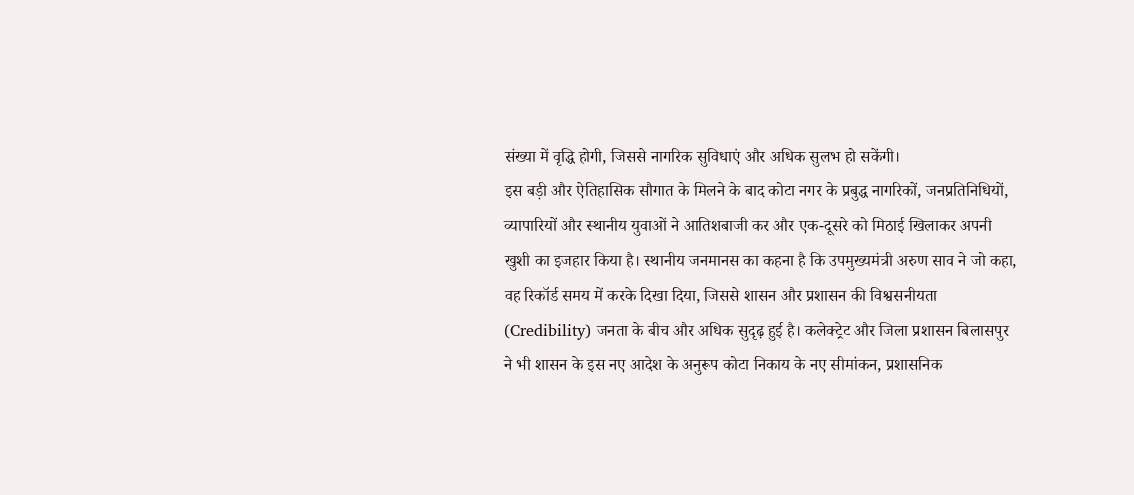संख्या में वृद्धि होगी, जिससे नागरिक सुविधाएं और अधिक सुलभ हो सकेंगी।
इस बड़ी और ऐतिहासिक सौगात के मिलने के बाद कोटा नगर के प्रबुद्ध नागरिकों, जनप्रतिनिधियों, व्यापारियों और स्थानीय युवाओं ने आतिशबाजी कर और एक-दूसरे को मिठाई खिलाकर अपनी खुशी का इजहार किया है। स्थानीय जनमानस का कहना है कि उपमुख्यमंत्री अरुण साव ने जो कहा, वह रिकॉर्ड समय में करके दिखा दिया, जिससे शासन और प्रशासन की विश्वसनीयता (Credibility) जनता के बीच और अधिक सुदृढ़ हुई है। कलेक्ट्रेट और जिला प्रशासन बिलासपुर ने भी शासन के इस नए आदेश के अनुरूप कोटा निकाय के नए सीमांकन, प्रशासनिक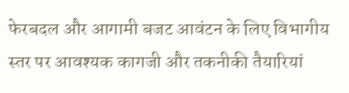फेरबदल और आगामी बजट आवंटन के लिए विभागीय स्तर पर आवश्यक कागजी और तकनीकी तैयारियां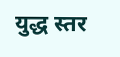युद्ध स्तर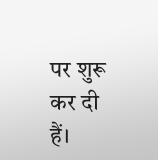पर शुरू कर दी हैं।